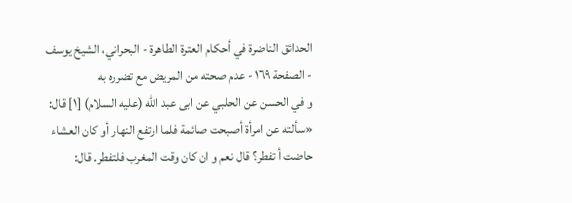الحدائق الناضرة في أحكام العترة الطاهرة - البحراني، الشيخ يوسف - الصفحة ١٦٩ - عدم صحته من المريض مع تضرره به
و في الحسن عن الحلبي عن ابى عبد الله (عليه السلام) [١] قال: «سألته عن امرأة أصبحت صائمة فلما ارتفع النهار أو كان العشاء حاضت أ تفطر؟ قال نعم و ان كان وقت المغرب فلتفطر. قال: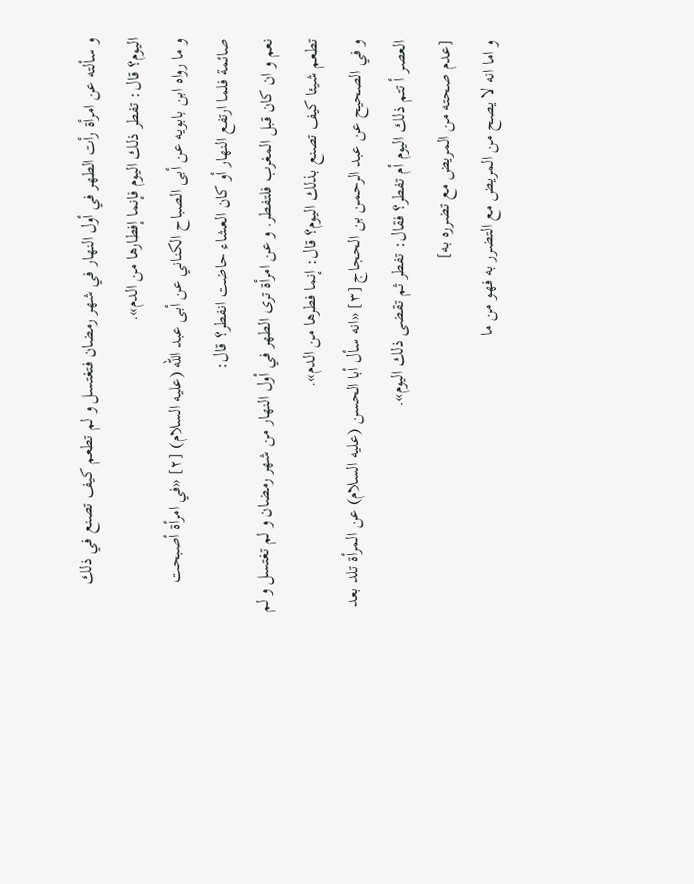و سألته عن امرأة رأت الطهر في أول النهار في شهر رمضان فتغتسل و لم تطعم كيف تصنع في ذلك اليوم؟ قال: تفطر ذلك اليوم فإنما إفطارها من الدم».
و ما رواه ابن بابويه عن أبى الصباح الكناني عن أبى عبد الله (عليه السلام) [٢] «في امرأة أصبحت صائمة فلما ارتفع النهار أو كان العشاء حاضت انفطر؟ قال:
نعم و ان كان قبل المغرب فلتفطر. و عن امرأة ترى الطهر في أول النهار من شهر رمضان و لم تغتسل و لم تطعم شيئا كيف تصنع بذلك اليوم؟ قال: إنما فطرها من الدم».
و في الصحيح عن عبد الرحمن بن الحجاج [٣] «انه سأل أبا الحسن (عليه السلام) عن المرأة تلد بعد العصر أ تتم ذلك اليوم أم تفطر؟ فقال: تفطر ثم تقضى ذلك اليوم».
[عدم صحته من المريض مع تضرره به]
و اما انه لا يصح من المريض مع التضرر به فهو من ما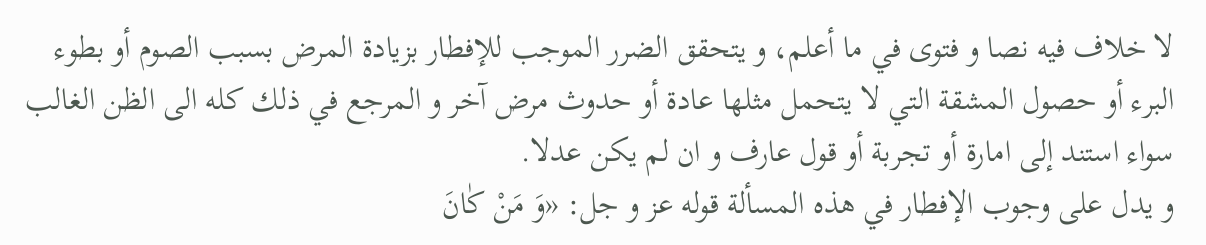لا خلاف فيه نصا و فتوى في ما أعلم، و يتحقق الضرر الموجب للإفطار بزيادة المرض بسبب الصوم أو بطوء البرء أو حصول المشقة التي لا يتحمل مثلها عادة أو حدوث مرض آخر و المرجع في ذلك كله الى الظن الغالب سواء استند إلى امارة أو تجربة أو قول عارف و ان لم يكن عدلا.
و يدل على وجوب الإفطار في هذه المسألة قوله عز و جل: «وَ مَنْ كٰانَ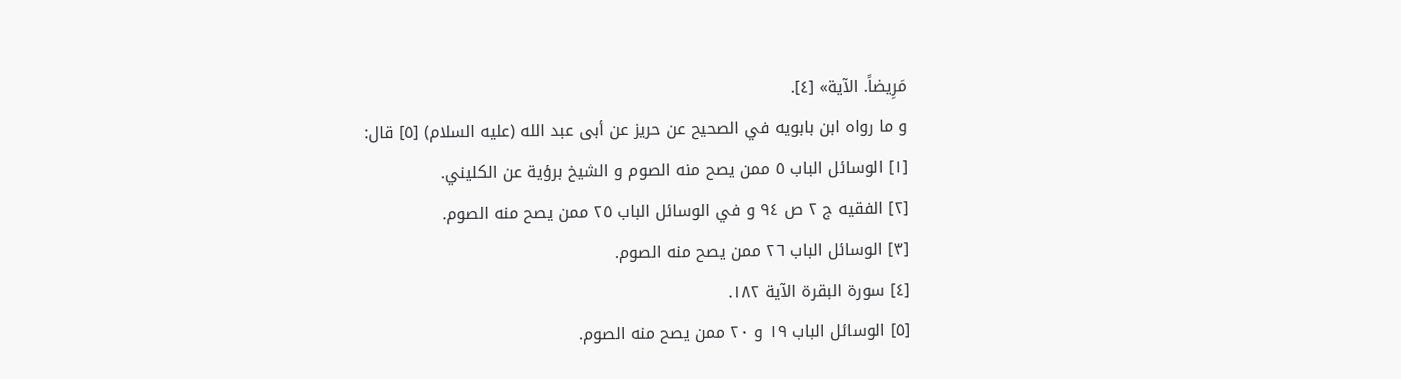مَرِيضاً. الآية» [٤].
و ما رواه ابن بابويه في الصحيح عن حريز عن أبى عبد الله (عليه السلام) [٥] قال:
[١] الوسائل الباب ٥ ممن يصح منه الصوم و الشيخ برؤية عن الكليني.
[٢] الفقيه ج ٢ ص ٩٤ و في الوسائل الباب ٢٥ ممن يصح منه الصوم.
[٣] الوسائل الباب ٢٦ ممن يصح منه الصوم.
[٤] سورة البقرة الآية ١٨٢.
[٥] الوسائل الباب ١٩ و ٢٠ ممن يصح منه الصوم.